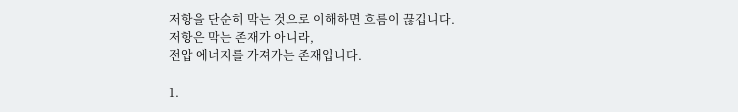저항을 단순히 막는 것으로 이해하면 흐름이 끊깁니다.
저항은 막는 존재가 아니라,
전압 에너지를 가져가는 존재입니다.

1.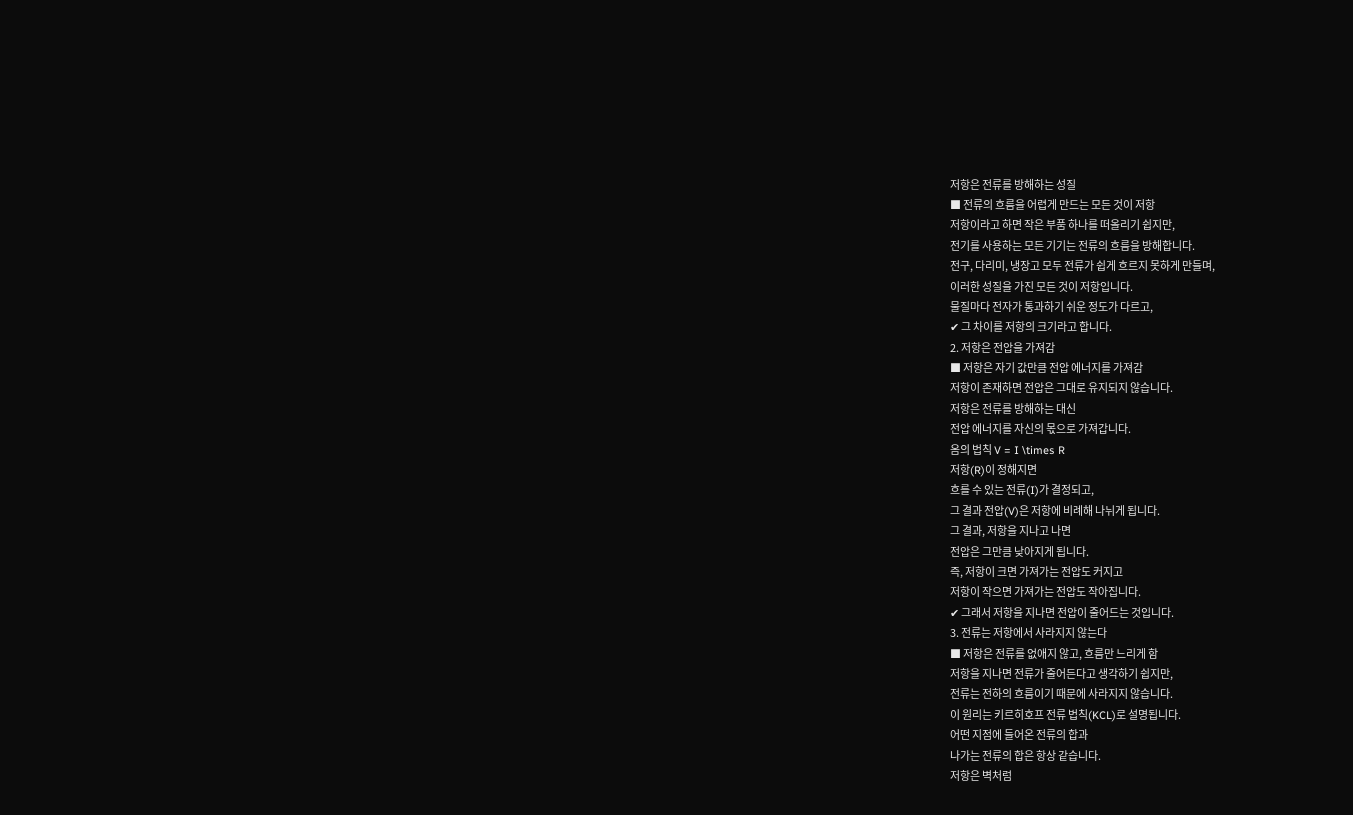저항은 전류를 방해하는 성질
■ 전류의 흐름을 어렵게 만드는 모든 것이 저항
저항이라고 하면 작은 부품 하나를 떠올리기 쉽지만,
전기를 사용하는 모든 기기는 전류의 흐름을 방해합니다.
전구, 다리미, 냉장고 모두 전류가 쉽게 흐르지 못하게 만들며,
이러한 성질을 가진 모든 것이 저항입니다.
물질마다 전자가 통과하기 쉬운 정도가 다르고,
✔ 그 차이를 저항의 크기라고 합니다.
2. 저항은 전압을 가져감
■ 저항은 자기 값만큼 전압 에너지를 가져감
저항이 존재하면 전압은 그대로 유지되지 않습니다.
저항은 전류를 방해하는 대신
전압 에너지를 자신의 몫으로 가져갑니다.
옴의 법칙 V = I \times R
저항(R)이 정해지면
흐를 수 있는 전류(I)가 결정되고,
그 결과 전압(V)은 저항에 비례해 나뉘게 됩니다.
그 결과, 저항을 지나고 나면
전압은 그만큼 낮아지게 됩니다.
즉, 저항이 크면 가져가는 전압도 커지고
저항이 작으면 가져가는 전압도 작아집니다.
✔ 그래서 저항을 지나면 전압이 줄어드는 것입니다.
3. 전류는 저항에서 사라지지 않는다
■ 저항은 전류를 없애지 않고, 흐름만 느리게 함
저항을 지나면 전류가 줄어든다고 생각하기 쉽지만,
전류는 전하의 흐름이기 때문에 사라지지 않습니다.
이 원리는 키르히호프 전류 법칙(KCL)로 설명됩니다.
어떤 지점에 들어온 전류의 합과
나가는 전류의 합은 항상 같습니다.
저항은 벽처럼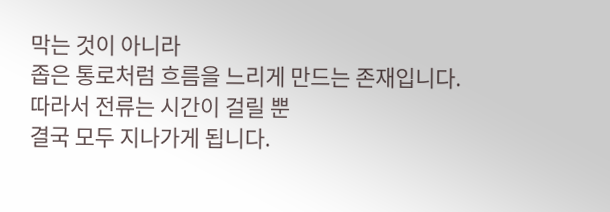막는 것이 아니라
좁은 통로처럼 흐름을 느리게 만드는 존재입니다.
따라서 전류는 시간이 걸릴 뿐
결국 모두 지나가게 됩니다.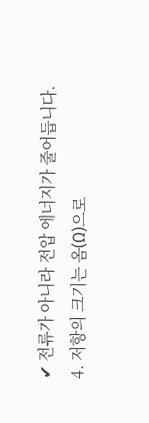✔ 전류가 아니라 전압 에너지가 줄어듭니다.
4. 저항의 크기는 옴(Ω)으로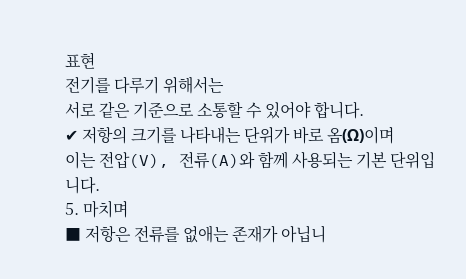표현
전기를 다루기 위해서는
서로 같은 기준으로 소통할 수 있어야 합니다.
✔ 저항의 크기를 나타내는 단위가 바로 옴(Ω)이며
이는 전압(V), 전류(A)와 함께 사용되는 기본 단위입니다.
5. 마치며
■ 저항은 전류를 없애는 존재가 아닙니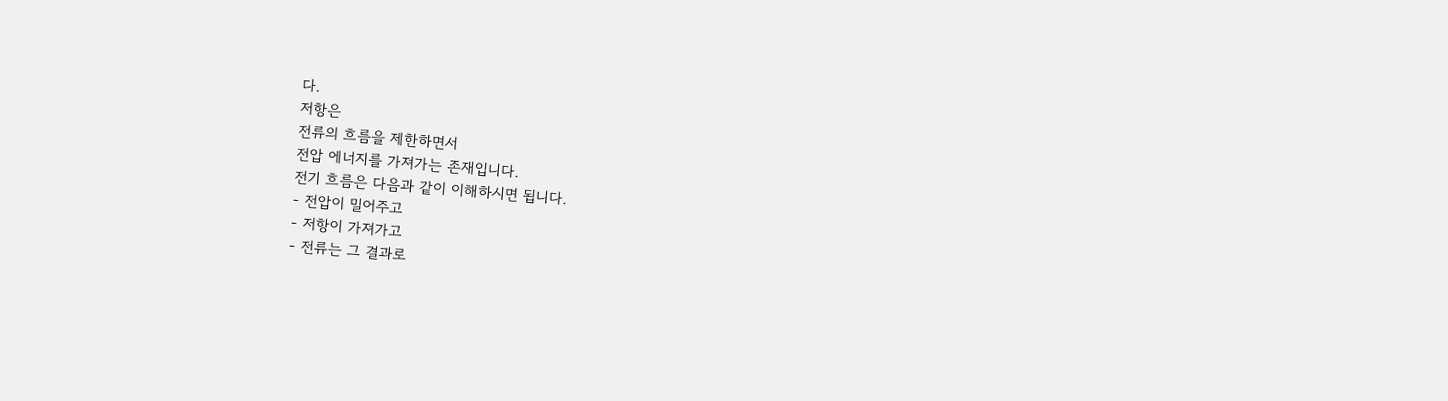다.
저항은
전류의 흐름을 제한하면서
전압 에너지를 가져가는 존재입니다.
전기 흐름은 다음과 같이 이해하시면 됩니다.
- 전압이 밀어주고
- 저항이 가져가고
- 전류는 그 결과로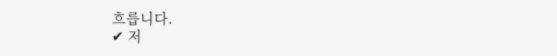흐릅니다.
✔ 저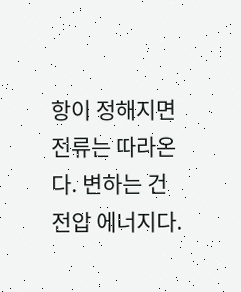항이 정해지면 전류는 따라온다. 변하는 건 전압 에너지다.